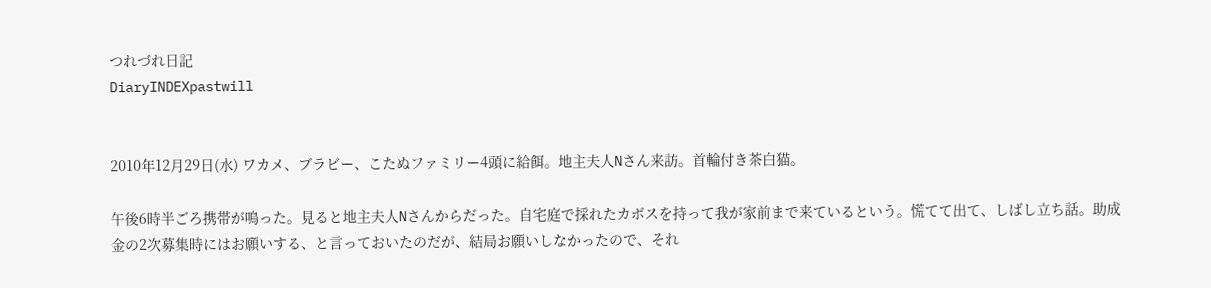つれづれ日記
DiaryINDEXpastwill


2010年12月29日(水) ワカメ、ブラビー、こたぬファミリー4頭に給餌。地主夫人Nさん来訪。首輪付き茶白猫。

午後6時半ごろ携帯が鳴った。見ると地主夫人Nさんからだった。自宅庭で採れたカボスを持って我が家前まで来ているという。慌てて出て、しばし立ち話。助成金の2次募集時にはお願いする、と言っておいたのだが、結局お願いしなかったので、それ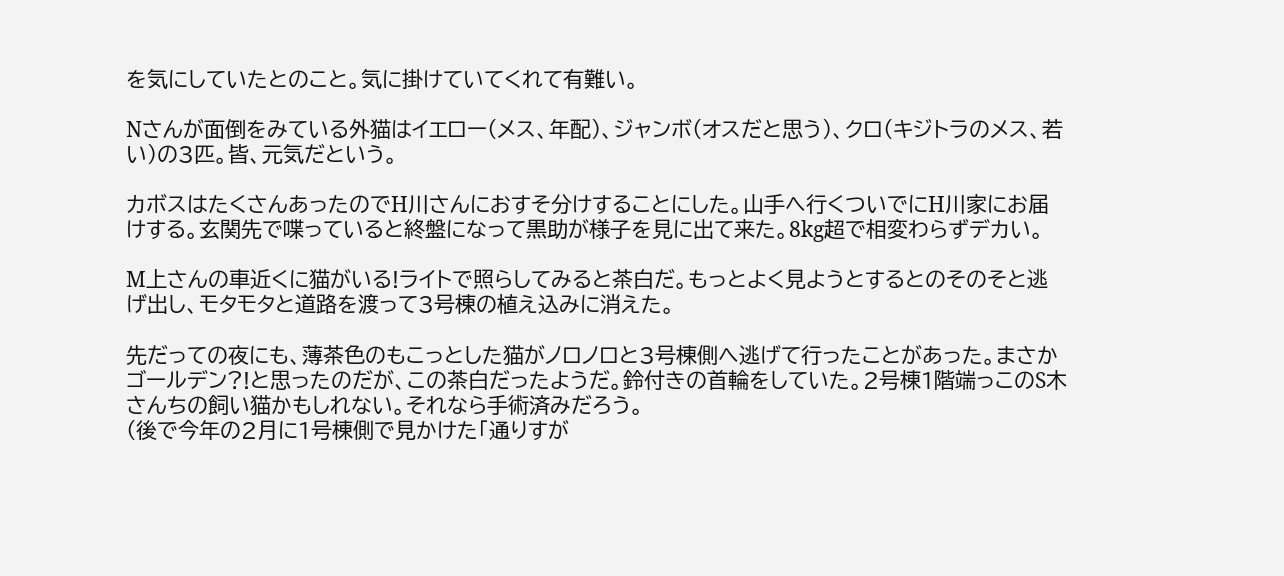を気にしていたとのこと。気に掛けていてくれて有難い。

Nさんが面倒をみている外猫はイエロー(メス、年配)、ジャンボ(オスだと思う)、クロ(キジトラのメス、若い)の3匹。皆、元気だという。

カボスはたくさんあったのでH川さんにおすそ分けすることにした。山手へ行くついでにH川家にお届けする。玄関先で喋っていると終盤になって黒助が様子を見に出て来た。8kg超で相変わらずデカい。

M上さんの車近くに猫がいる!ライトで照らしてみると茶白だ。もっとよく見ようとするとのそのそと逃げ出し、モタモタと道路を渡って3号棟の植え込みに消えた。

先だっての夜にも、薄茶色のもこっとした猫がノロノロと3号棟側へ逃げて行ったことがあった。まさかゴールデン?!と思ったのだが、この茶白だったようだ。鈴付きの首輪をしていた。2号棟1階端っこのS木さんちの飼い猫かもしれない。それなら手術済みだろう。
(後で今年の2月に1号棟側で見かけた「通りすが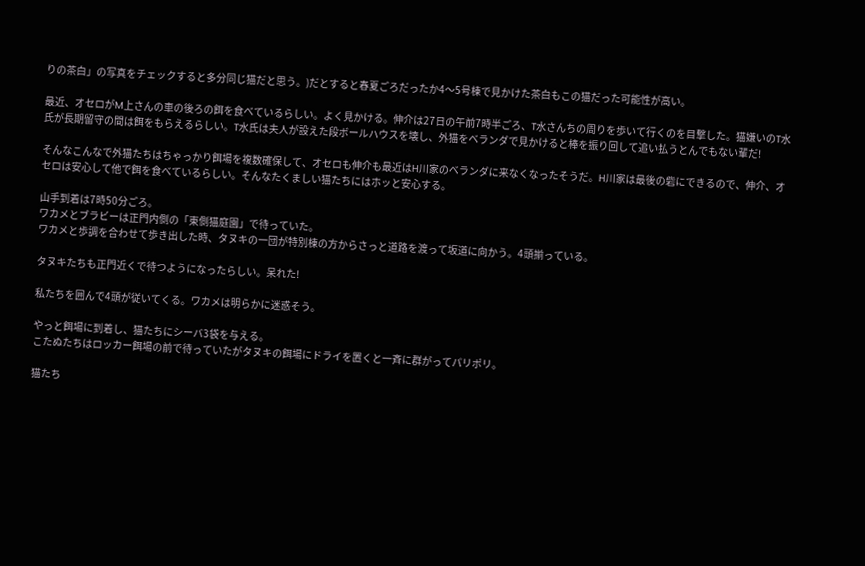りの茶白」の写真をチェックすると多分同じ猫だと思う。)だとすると春夏ごろだったか4〜5号棟で見かけた茶白もこの猫だった可能性が高い。

最近、オセロがM上さんの車の後ろの餌を食べているらしい。よく見かける。伸介は27日の午前7時半ごろ、T水さんちの周りを歩いて行くのを目撃した。猫嫌いのT水氏が長期留守の間は餌をもらえるらしい。T水氏は夫人が設えた段ボールハウスを壊し、外猫をベランダで見かけると棒を振り回して追い払うとんでもない輩だ!

そんなこんなで外猫たちはちゃっかり餌場を複数確保して、オセロも伸介も最近はH川家のベランダに来なくなったそうだ。H川家は最後の砦にできるので、伸介、オセロは安心して他で餌を食べているらしい。そんなたくましい猫たちにはホッと安心する。

山手到着は7時50分ごろ。
ワカメとブラビーは正門内側の「東側猫庭園」で待っていた。
ワカメと歩調を合わせて歩き出した時、タヌキの一団が特別棟の方からさっと道路を渡って坂道に向かう。4頭揃っている。

タヌキたちも正門近くで待つようになったらしい。呆れた!

私たちを囲んで4頭が従いてくる。ワカメは明らかに迷惑そう。

やっと餌場に到着し、猫たちにシーバ3袋を与える。
こたぬたちはロッカー餌場の前で待っていたがタヌキの餌場にドライを置くと一斉に群がってパリポリ。

猫たち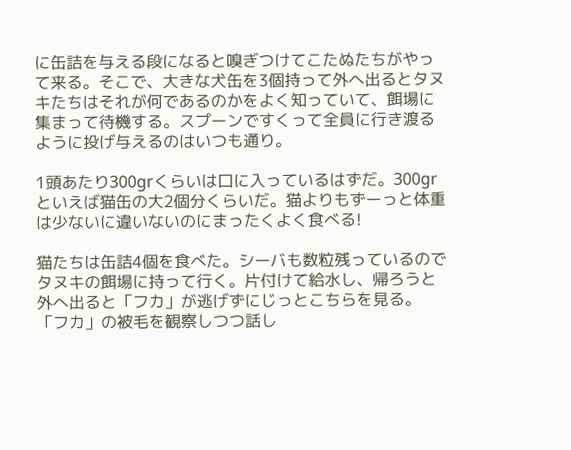に缶詰を与える段になると嗅ぎつけてこたぬたちがやって来る。そこで、大きな犬缶を3個持って外へ出るとタヌキたちはそれが何であるのかをよく知っていて、餌場に集まって待機する。スプーンですくって全員に行き渡るように投げ与えるのはいつも通り。

1頭あたり300grくらいは口に入っているはずだ。300grといえば猫缶の大2個分くらいだ。猫よりもずーっと体重は少ないに違いないのにまったくよく食べる!

猫たちは缶詰4個を食べた。シーバも数粒残っているのでタヌキの餌場に持って行く。片付けて給水し、帰ろうと外へ出ると「フカ」が逃げずにじっとこちらを見る。「フカ」の被毛を観察しつつ話し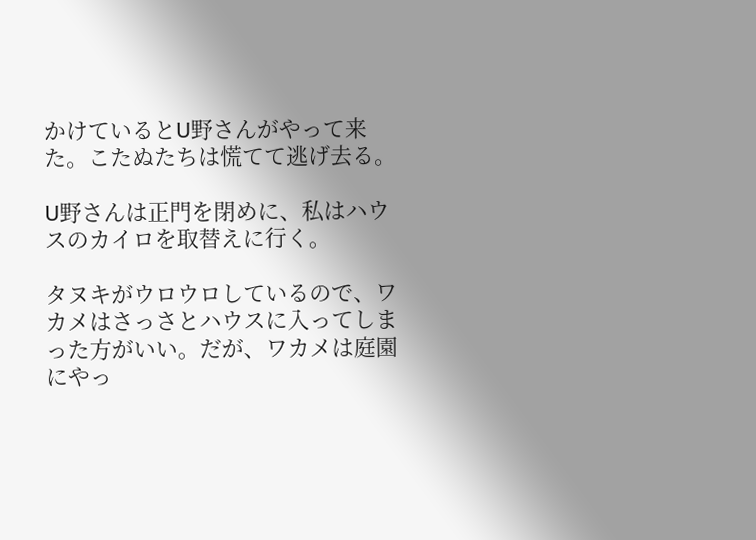かけているとU野さんがやって来た。こたぬたちは慌てて逃げ去る。

U野さんは正門を閉めに、私はハウスのカイロを取替えに行く。

タヌキがウロウロしているので、ワカメはさっさとハウスに入ってしまった方がいい。だが、ワカメは庭園にやっ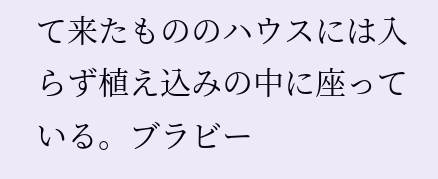て来たもののハウスには入らず植え込みの中に座っている。ブラビー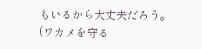もいるから大丈夫だろう。(ワカメを守る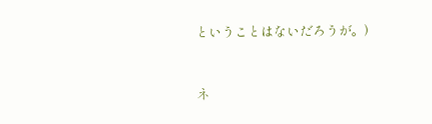ということはないだろうが。)


ネ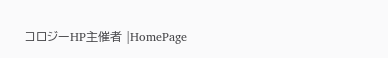コロジーHP主催者 |HomePage